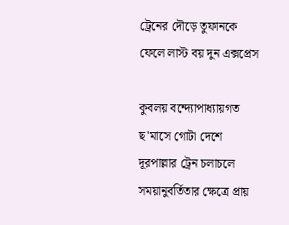ট্রেনের দৌড়ে তুফানকে ফেলে লাস্ট বয় দুন এক্সপ্রেস

কুবলয় বন্দ্যোপাধ্যায়গত ছ'মাসে গোটা দেশে দূরপাল্লার ট্রেন চলাচলে সময়ানুবর্তিতার ক্ষেত্রে প্রায়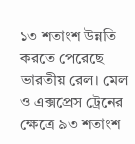১৩ শতাংশ উন্নতি করতে পেরেছে ভারতীয় রেল। মেল ও এক্সপ্রেস ট্রেনের ক্ষেত্রে ৯৩ শতাংশ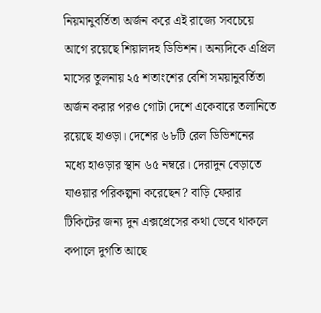নিয়মানুবর্তিতা অর্জন করে এই রাজ্যে সবচেয়ে আগে রয়েছে শিয়ালদহ ডিভিশন। অন্যদিকে এপ্রিল মাসের তুলনায় ২৫ শতাংশের বেশি সময়ানুবর্তিতা অর্জন করার পরও গোটা দেশে একেবারে তলানিতে রয়েছে হাওড়া। দেশের ৬৮টি রেল ডিভিশনের মধ্যে হাওড়ার স্থান ৬৫ নম্বরে। দেরাদুন বেড়াতে যাওয়ার পরিকল্পনা করেছেন? বাড়ি ফেরার টিকিটের জন্য দুন এক্সপ্রেসের কথা ভেবে থাকলে কপালে দুর্গতি আছে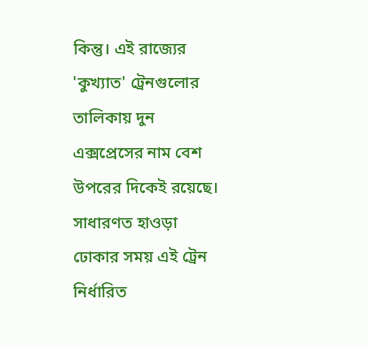কিন্তু। এই রাজ্যের 'কুখ্যাত' ট্রেনগুলোর তালিকায় দুন এক্সপ্রেসের নাম বেশ উপরের দিকেই রয়েছে। সাধারণত হাওড়া ঢোকার সময় এই ট্রেন নির্ধারিত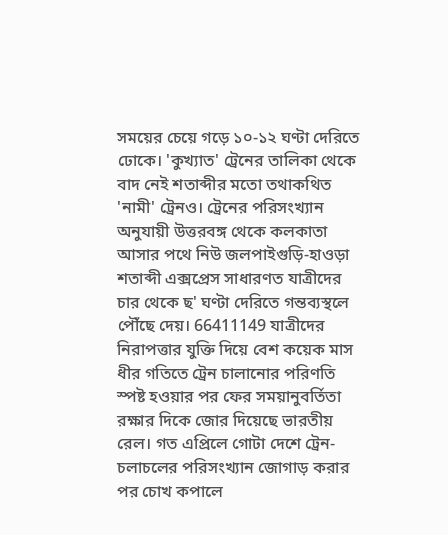সময়ের চেয়ে গড়ে ১০-১২ ঘণ্টা দেরিতে ঢোকে। 'কুখ্যাত' ট্রেনের তালিকা থেকে বাদ নেই শতাব্দীর মতো তথাকথিত 'নামী' ট্রেনও। ট্রেনের পরিসংখ্যান অনুযায়ী উত্তরবঙ্গ থেকে কলকাতা আসার পথে নিউ জলপাইগুড়ি-হাওড়া শতাব্দী এক্সপ্রেস সাধারণত যাত্রীদের চার থেকে ছ' ঘণ্টা দেরিতে গন্তব্যস্থলে পৌঁছে দেয়। 66411149 যাত্রীদের নিরাপত্তার যুক্তি দিয়ে বেশ কয়েক মাস ধীর গতিতে ট্রেন চালানোর পরিণতি স্পষ্ট হওয়ার পর ফের সময়ানুবর্তিতা রক্ষার দিকে জোর দিয়েছে ভারতীয় রেল। গত এপ্রিলে গোটা দেশে ট্রেন-চলাচলের পরিসংখ্যান জোগাড় করার পর চোখ কপালে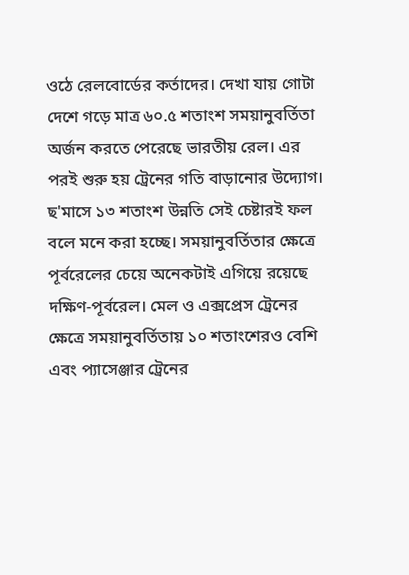ওঠে রেলবোর্ডের কর্তাদের। দেখা যায় গোটা দেশে গড়ে মাত্র ৬০.৫ শতাংশ সময়ানুবর্তিতা অর্জন করতে পেরেছে ভারতীয় রেল। এর পরই শুরু হয় ট্রেনের গতি বাড়ানোর উদ্যোগ। ছ'মাসে ১৩ শতাংশ উন্নতি সেই চেষ্টারই ফল বলে মনে করা হচ্ছে। সময়ানুবর্তিতার ক্ষেত্রে পূর্বরেলের চেয়ে অনেকটাই এগিয়ে রয়েছে দক্ষিণ-পূর্বরেল। মেল ও এক্সপ্রেস ট্রেনের ক্ষেত্রে সময়ানুবর্তিতায় ১০ শতাংশেরও বেশি এবং প্যাসেঞ্জার ট্রেনের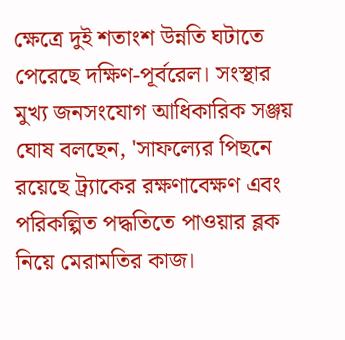ক্ষেত্রে দুই শতাংশ উন্নতি ঘটাতে পেরেছে দক্ষিণ-পূর্বরেল। সংস্থার মুখ্য জনসংযোগ আধিকারিক সঞ্জয় ঘোষ বলছেন, 'সাফল্যের পিছনে রয়েছে ট্র্যাকের রক্ষণাবেক্ষণ এবং পরিকল্পিত পদ্ধতিতে পাওয়ার ব্লক নিয়ে মেরামতির কাজ।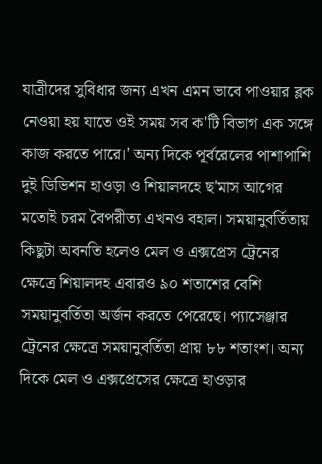যাত্রীদের সুবিধার জন্য এখন এমন ভাবে পাওয়ার ব্লক নেওয়া হয় যাতে ওই সময় সব ক'টি বিভাগ এক সঙ্গে কাজ করতে পারে।' অন্য দিকে পূর্বরেলের পাশাপাশি দুই ডিভিশন হাওড়া ও শিয়ালদহে ছ'মাস আগের মতোই চরম বৈপরীত্য এখনও বহাল। সময়ানুবর্তিতায় কিছুটা অবনতি হলেও মেল ও এক্সপ্রেস ট্রেনের ক্ষেত্রে শিয়ালদহ এবারও ৯০ শতাশের বেশি সময়ানুবর্তিতা অর্জন করতে পেরেছে। প্যাসেঞ্জার ট্রেনের ক্ষেত্রে সময়ানুবর্তিতা প্রায় ৮৮ শতাংশ। অন্য দিকে মেল ও এক্সপ্রেসের ক্ষেত্রে হাওড়ার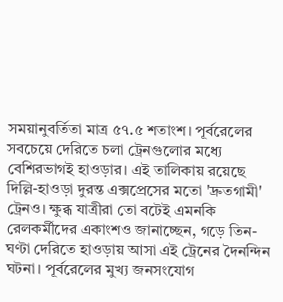সময়ানুবর্তিতা মাত্র ৫৭.৫ শতাংশ। পূর্বরেলের সবচেয়ে দেরিতে চলা ট্রেনগুলোর মধ্যে বেশিরভাগই হাওড়ার। এই তালিকায় রয়েছে দিল্লি-হাওড়া দুরন্ত এক্সপ্রেসের মতো 'দ্রুতগামী' ট্রেনও। ক্ষুব্ধ যাত্রীরা তো বটেই এমনকি রেলকর্মীদের একাংশও জানাচ্ছেন, গড়ে তিন-ঘণ্টা দেরিতে হাওড়ায় আসা এই ট্রেনের দৈনন্দিন ঘটনা। পূর্বরেলের মুখ্য জনসংযোগ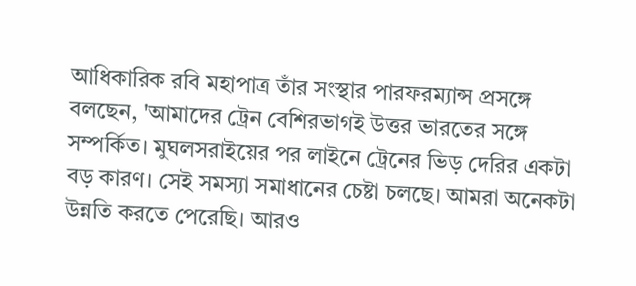আধিকারিক রবি মহাপাত্র তাঁর সংস্থার পারফরম্যান্স প্রসঙ্গে বলছেন, 'আমাদের ট্রেন বেশিরভাগই উত্তর ভারতের সঙ্গে সম্পর্কিত। মুঘলসরাইয়ের পর লাইনে ট্রেনের ভিড় দেরির একটা বড় কারণ। সেই সমস্যা সমাধানের চেষ্টা চলছে। আমরা অনেকটা উন্নতি করতে পেরেছি। আরও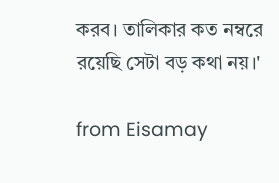করব। তালিকার কত নম্বরে রয়েছি সেটা বড় কথা নয়।'

from Eisamay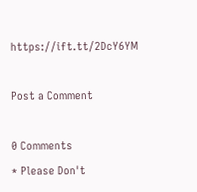https://ift.tt/2DcY6YM

Post a Comment

0 Comments
* Please Don't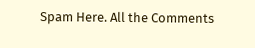Spam Here. All the Comments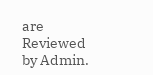are Reviewed by Admin.